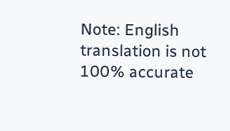Note: English translation is not 100% accurate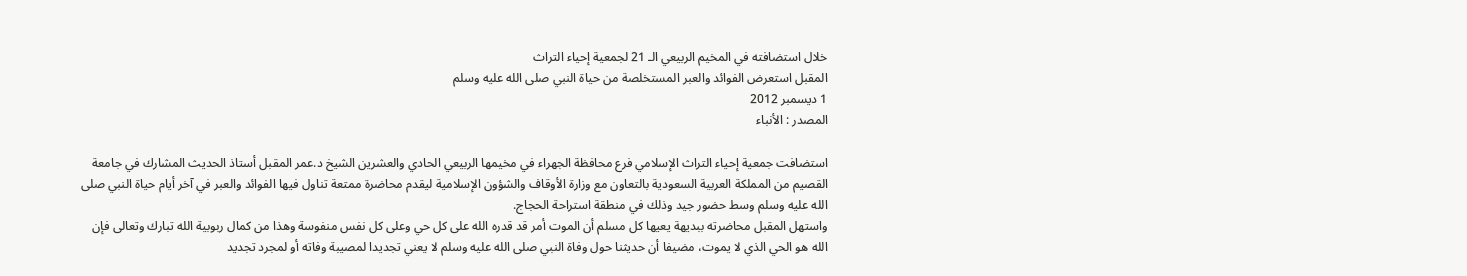خلال استضافته في المخيم الربيعي الـ 21 لجمعية إحياء التراث
المقبل استعرض الفوائد والعبر المستخلصة من حياة النبي صلى الله عليه وسلم
1 ديسمبر 2012
المصدر : الأنباء

استضافت جمعية إحياء التراث الإسلامي فرع محافظة الجهراء في مخيمها الربيعي الحادي والعشرين الشيخ د.عمر المقبل أستاذ الحديث المشارك في جامعة القصيم من المملكة العربية السعودية بالتعاون مع وزارة الأوقاف والشؤون الإسلامية ليقدم محاضرة ممتعة تناول فيها الفوائد والعبر في آخر أيام حياة النبي صلى الله عليه وسلم وسط حضور جيد وذلك في منطقة استراحة الحجاج.
واستهل المقبل محاضرته ببديهة يعيها كل مسلم أن الموت أمر قد قدره الله على كل حي وعلى كل نفس منفوسة وهذا من كمال ربوبية الله تبارك وتعالى فإن الله هو الحي الذي لا يموت، مضيفا أن حديثنا حول وفاة النبي صلى الله عليه وسلم لا يعني تجديدا لمصيبة وفاته أو لمجرد تجديد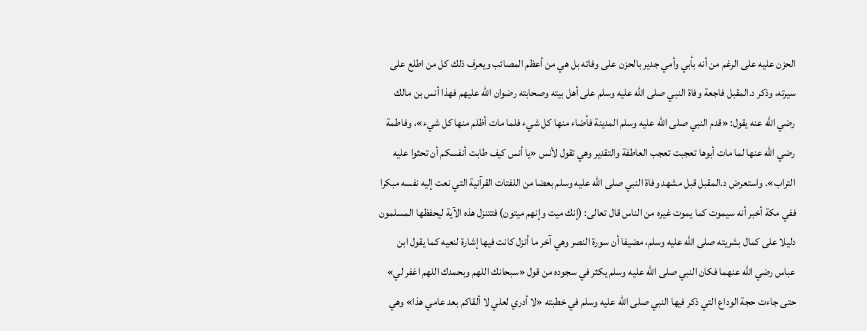الحزن عليه على الرغم من أنه بأبي وأمي جدير بالحزن على وفاته بل هي من أعظم المصائب ويعرف ذلك كل من اطلع على سيرته، وذكر د.المقبل فاجعة وفاة النبي صلى الله عليه وسلم على أهل بيته وصحابته رضوان الله عليهم فهذا أنس بن مالك رضي الله عنه يقول: «قدم النبي صلى الله عليه وسلم المدينة فأضاء منها كل شيء فلما مات أظلم منها كل شيء»، وفاطمة رضي الله عنها لما مات أبوها تعجبت تعجب العاطفة والتقدير وهي تقول لأنس «يا أنس كيف طابت أنفسكم أن تحثوا عليه التراب». واستعرض د.المقبل قبل مشهد وفاة النبي صلى الله عليه وسلم بعضا من اللفتات القرآنية التي نعت إليه نفسه مبكرا ففي مكة أخبر أنه سيموت كما يموت غيره من الناس قال تعالى: (إنك ميت وإنهم ميتون) فتتنزل هذه الآية ليحفظها المسلمون دليلا على كمال بشريته صلى الله عليه وسلم، مضيفا أن سورة النصر وهي آخر ما أنزل كانت فيها إشارة لنعيه كما يقول ابن عباس رضي الله عنهما فكان النبي صلى الله عليه وسلم يكثر في سجوده من قول «سبحانك اللهم وبحمدك اللهم اغفر لي» حتى جاءت حجة الوداع التي ذكر فيها النبي صلى الله عليه وسلم في خطبته «لا أدري لعلي لا ألقاكم بعد عامي هذا» وهي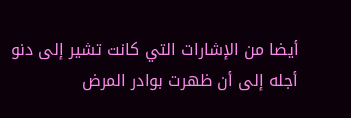أيضا من الإشارات التي كانت تشير إلى دنو أجله إلى أن ظهرت بوادر المرض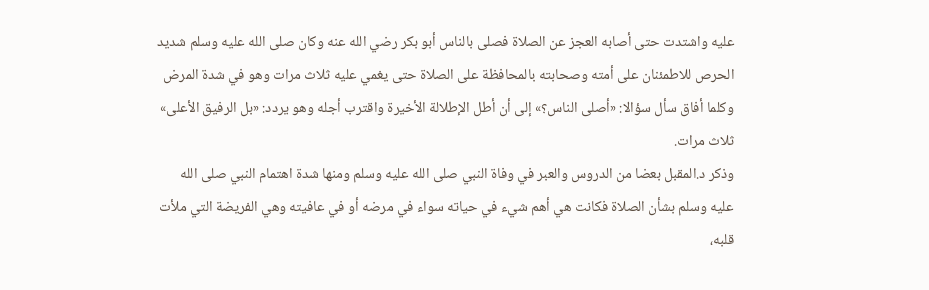عليه واشتدت حتى أصابه العجز عن الصلاة فصلى بالناس أبو بكر رضي الله عنه وكان صلى الله عليه وسلم شديد الحرص للاطمئنان على أمته وصحابته بالمحافظة على الصلاة حتى يغمي عليه ثلاث مرات وهو في شدة المرض وكلما أفاق سأل سؤالا: «أصلى الناس؟» إلى أن أطل الإطلالة الأخيرة واقترب أجله وهو يردد: «بل الرفيق الأعلى» ثلاث مرات.
وذكر د.المقبل بعضا من الدروس والعبر في وفاة النبي صلى الله عليه وسلم ومنها شدة اهتمام النبي صلى الله عليه وسلم بشأن الصلاة فكانت هي أهم شيء في حياته سواء في مرضه أو في عافيته وهي الفريضة التي ملأت قلبه،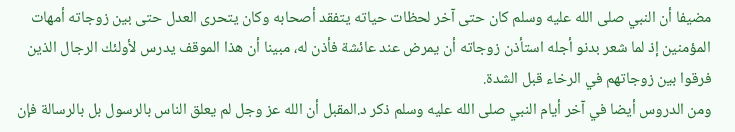مضيفا أن النبي صلى الله عليه وسلم كان حتى آخر لحظات حياته يتفقد أصحابه وكان يتحرى العدل حتى بين زوجاته أمهات المؤمنين إذ لما شعر بدنو أجله استأذن زوجاته أن يمرض عند عائشة فأذن له، مبينا أن هذا الموقف يدرس لأولئك الرجال الذين فرقوا بين زوجاتهم في الرخاء قبل الشدة.
ومن الدروس أيضا في آخر أيام النبي صلى الله عليه وسلم ذكر د.المقبل أن الله عز وجل لم يعلق الناس بالرسول بل بالرسالة فإن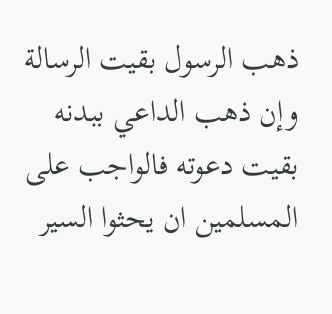ذهب الرسول بقيت الرسالة وإن ذهب الداعي ببدنه بقيت دعوته فالواجب على المسلمين ان يحثوا السير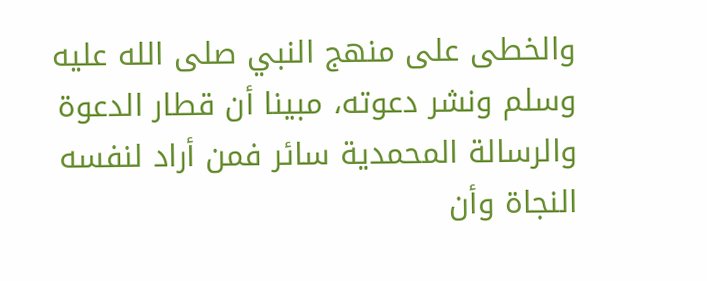والخطى على منهج النبي صلى الله عليه وسلم ونشر دعوته، مبينا أن قطار الدعوة والرسالة المحمدية سائر فمن أراد لنفسه النجاة وأن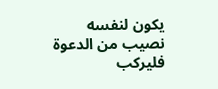يكون لنفسه نصيب من الدعوة فليركب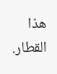هذا القطار.